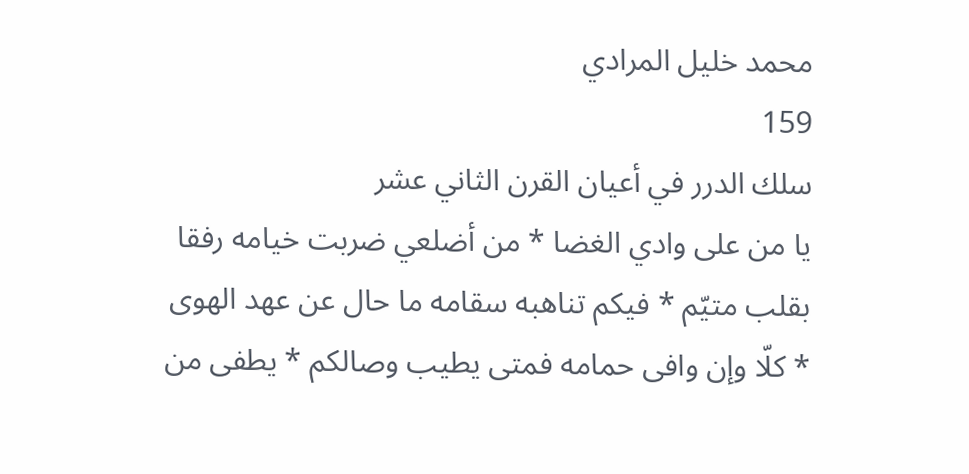محمد خليل المرادي
159
سلك الدرر في أعيان القرن الثاني عشر
يا من على وادي الغضا * من أضلعي ضربت خيامه رفقا بقلب متيّم * فيكم تناهبه سقامه ما حال عن عهد الهوى * كلّا وإن وافى حمامه فمتى يطيب وصالكم * يطفى من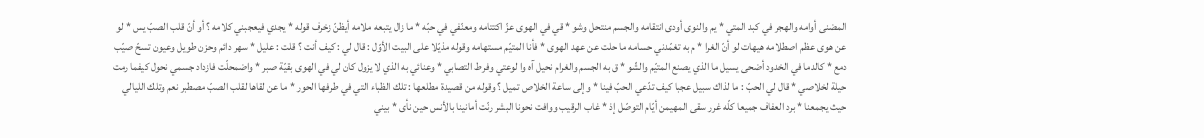المضنى أوامه والهجر في كبد المتي * يم والنوى أودى انتقامه والجسم منتحل وشو * قي في الهوى عزّ اكتتامه ومعنّفي في حبّه * ما زال يتبعه ملامه أيظنّ زخرف قوله * يجدي فيعجبني كلامه ؟ أو أنّ قلب الصبّ يس * لو عن هوى عظم اصطلامه هيهات لو أنّ الغرا * م به تغمّدني حسامه ما حلت عن عهد الهوى * فأنا المتيّم مستهامه وقوله مذيّلا على البيت الأوّل : قال لي : كيف أنت ؟ قلت : عليل * سهر دائم وحزن طويل وعيون تسحّ صيّب دمع * كالدما في الخدود أضحى يسيل ما الذي يصنع المتيّم والشّو * ق به الجسم والغرام نحيل آه وا لوعتي وفرط التصابي * وعنائي به الذي لا يزول كان لي في الهوى بقيّة صبر * واضمحلّت فازداد جسمي نحول كيفما رمت حيلة لخلاصي * قال لي الحبّ : ما لذاك سبيل عجبا كيف تدّعي الحبّ فينا * وإلى ساعة الخلاص تميل ؟ وقوله من قصيدة مطلعها : تلك الظباء التي في طرفها الحور * ما عن لقاها لقلب الصبّ مصطبر نعم وتلك الليالي حيث يجمعنا * برد العفاف جميعا كلّه غرر سقى المهيمن أيّام التوصّل إذ * غاب الرقيب ووافت نحونا البشر رنّت أمانينا بالأنس حين نأى * بيني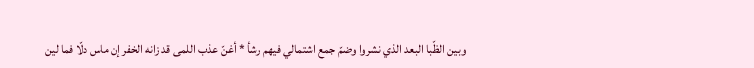وبين الظّبا البعد الذي نشروا وضمّ جمع اشتمالي فيهم رشأ * أغنّ عذب اللمى قد زانه الخفر إن ماس دلّا فما لين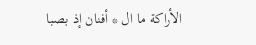الأراكة ما ال * أفنان إذ بصبا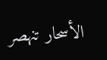الأسحار تنهصر